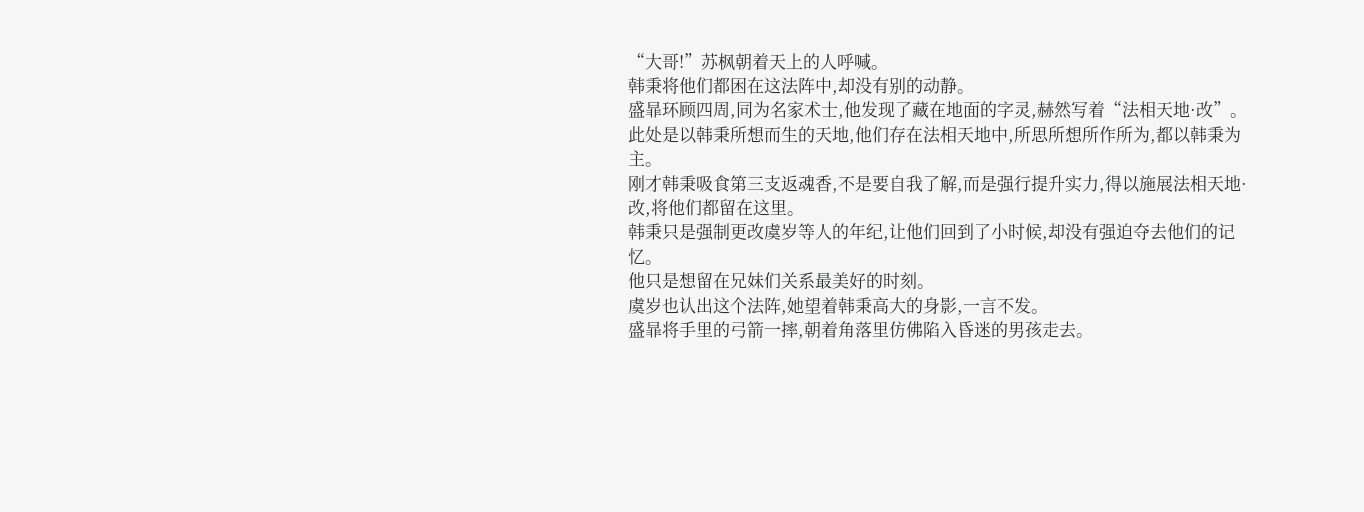“大哥!”苏枫朝着天上的人呼喊。
韩秉将他们都困在这法阵中,却没有别的动静。
盛暃环顾四周,同为名家术士,他发现了藏在地面的字灵,赫然写着“法相天地·改”。
此处是以韩秉所想而生的天地,他们存在法相天地中,所思所想所作所为,都以韩秉为主。
刚才韩秉吸食第三支返魂香,不是要自我了解,而是强行提升实力,得以施展法相天地·改,将他们都留在这里。
韩秉只是强制更改虞岁等人的年纪,让他们回到了小时候,却没有强迫夺去他们的记忆。
他只是想留在兄妹们关系最美好的时刻。
虞岁也认出这个法阵,她望着韩秉高大的身影,一言不发。
盛暃将手里的弓箭一摔,朝着角落里仿佛陷入昏迷的男孩走去。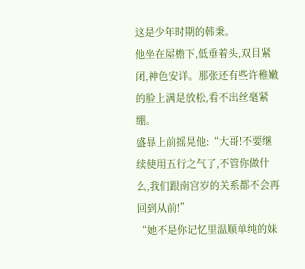这是少年时期的韩秉。
他坐在屋檐下,低垂着头,双目紧闭,神色安详。那张还有些许稚嫩的脸上满是放松,看不出丝毫紧绷。
盛暃上前摇晃他:“大哥!不要继续使用五行之气了,不管你做什么,我们跟南宫岁的关系都不会再回到从前!”
“她不是你记忆里温顺单纯的妹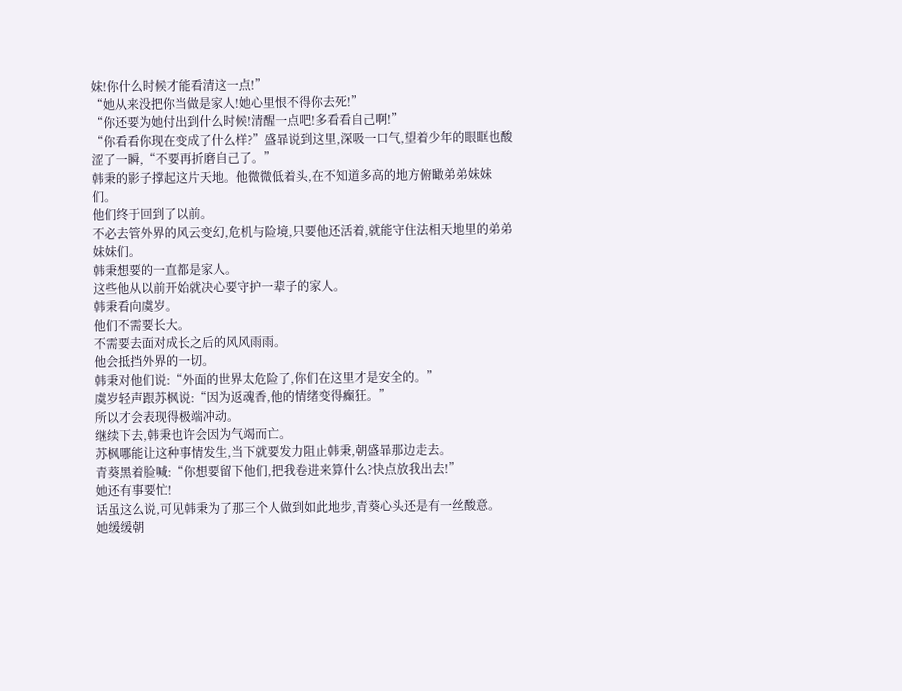妹!你什么时候才能看清这一点!”
“她从来没把你当做是家人!她心里恨不得你去死!”
“你还要为她付出到什么时候!清醒一点吧!多看看自己啊!”
“你看看你现在变成了什么样?”盛暃说到这里,深吸一口气,望着少年的眼眶也酸涩了一瞬,“不要再折磨自己了。”
韩秉的影子撑起这片天地。他微微低着头,在不知道多高的地方俯瞰弟弟妹妹们。
他们终于回到了以前。
不必去管外界的风云变幻,危机与险境,只要他还活着,就能守住法相天地里的弟弟妹妹们。
韩秉想要的一直都是家人。
这些他从以前开始就决心要守护一辈子的家人。
韩秉看向虞岁。
他们不需要长大。
不需要去面对成长之后的风风雨雨。
他会抵挡外界的一切。
韩秉对他们说:“外面的世界太危险了,你们在这里才是安全的。”
虞岁轻声跟苏枫说:“因为返魂香,他的情绪变得癫狂。”
所以才会表现得极端冲动。
继续下去,韩秉也许会因为气竭而亡。
苏枫哪能让这种事情发生,当下就要发力阻止韩秉,朝盛暃那边走去。
青葵黑着脸喊:“你想要留下他们,把我卷进来算什么?快点放我出去!”
她还有事要忙!
话虽这么说,可见韩秉为了那三个人做到如此地步,青葵心头还是有一丝酸意。
她缓缓朝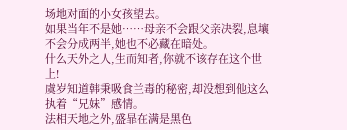场地对面的小女孩望去。
如果当年不是她……母亲不会跟父亲决裂,息壤不会分成两半,她也不必藏在暗处。
什么天外之人,生而知者,你就不该存在这个世上!
虞岁知道韩秉吸食兰毒的秘密,却没想到他这么执着“兄妹”感情。
法相天地之外,盛暃在满是黑色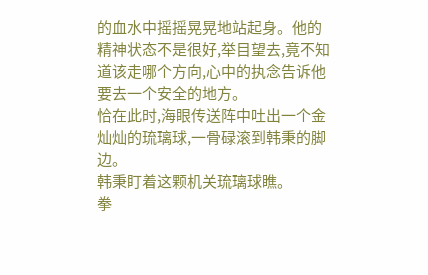的血水中摇摇晃晃地站起身。他的精神状态不是很好,举目望去,竟不知道该走哪个方向,心中的执念告诉他要去一个安全的地方。
恰在此时,海眼传送阵中吐出一个金灿灿的琉璃球,一骨碌滚到韩秉的脚边。
韩秉盯着这颗机关琉璃球瞧。
拳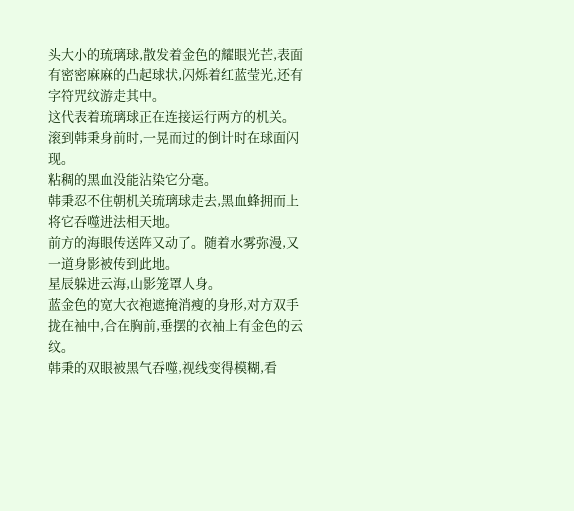头大小的琉璃球,散发着金色的耀眼光芒,表面有密密麻麻的凸起球状,闪烁着红蓝莹光,还有字符咒纹游走其中。
这代表着琉璃球正在连接运行两方的机关。
滚到韩秉身前时,一晃而过的倒计时在球面闪现。
粘稠的黑血没能沾染它分毫。
韩秉忍不住朝机关琉璃球走去,黑血蜂拥而上将它吞噬进法相天地。
前方的海眼传送阵又动了。随着水雾弥漫,又一道身影被传到此地。
星辰躲进云海,山影笼罩人身。
蓝金色的宽大衣袍遮掩消瘦的身形,对方双手拢在袖中,合在胸前,垂摆的衣袖上有金色的云纹。
韩秉的双眼被黑气吞噬,视线变得模糊,看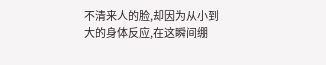不清来人的脸,却因为从小到大的身体反应,在这瞬间绷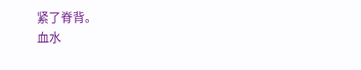紧了脊背。
血水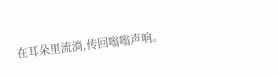在耳朵里流淌,传回嗡嗡声响。